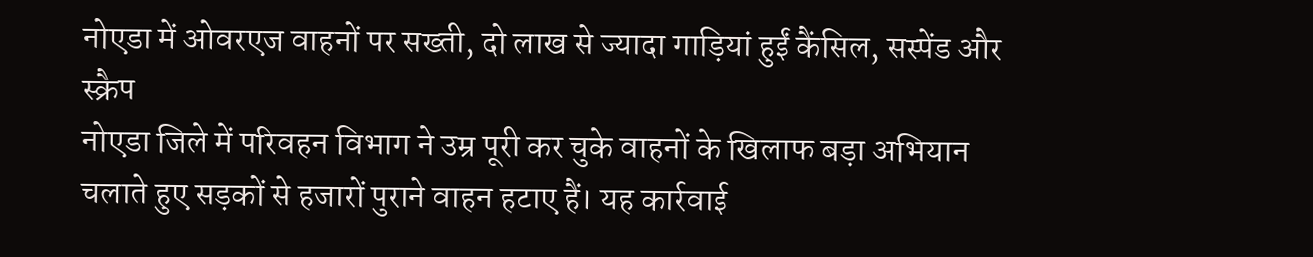नोएडा में ओवरएज वाहनों पर सख्ती, दो लाख से ज्यादा गाड़ियां हुईं कैंसिल, सस्पेंड और स्क्रैप
नोएडा जिले में परिवहन विभाग ने उम्र पूरी कर चुके वाहनों के खिलाफ बड़ा अभियान चलाते हुए सड़कों से हजारों पुराने वाहन हटाए हैं। यह कार्रवाई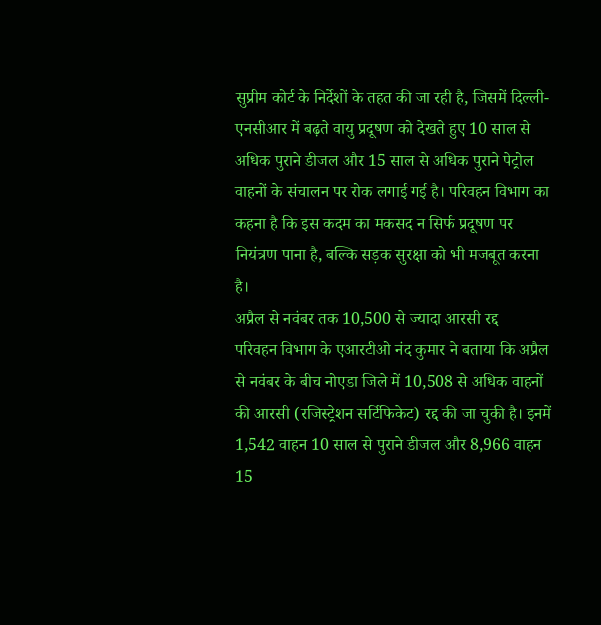सुप्रीम कोर्ट के निर्देशों के तहत की जा रही है, जिसमें दिल्ली-एनसीआर में बढ़ते वायु प्रदूषण को देखते हुए 10 साल से अधिक पुराने डीजल और 15 साल से अधिक पुराने पेट्रोल वाहनों के संचालन पर रोक लगाई गई है। परिवहन विभाग का कहना है कि इस कदम का मकसद न सिर्फ प्रदूषण पर नियंत्रण पाना है, बल्कि सड़क सुरक्षा को भी मजबूत करना है।
अप्रैल से नवंबर तक 10,500 से ज्यादा आरसी रद्द
परिवहन विभाग के एआरटीओ नंद कुमार ने बताया कि अप्रैल से नवंबर के बीच नोएडा जिले में 10,508 से अधिक वाहनों की आरसी (रजिस्ट्रेशन सर्टिफिकेट) रद्द की जा चुकी है। इनमें 1,542 वाहन 10 साल से पुराने डीजल और 8,966 वाहन 15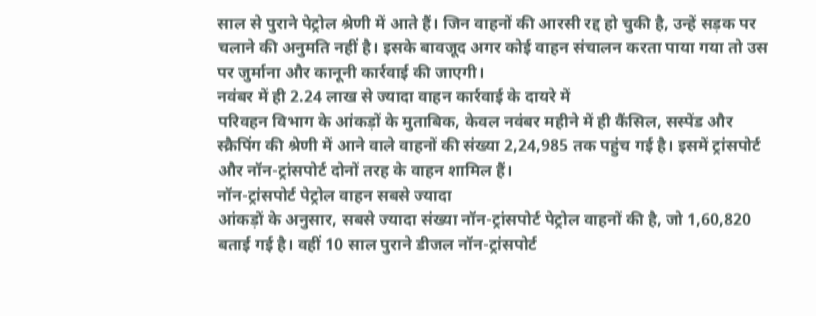साल से पुराने पेट्रोल श्रेणी में आते हैं। जिन वाहनों की आरसी रद्द हो चुकी है, उन्हें सड़क पर चलाने की अनुमति नहीं है। इसके बावजूद अगर कोई वाहन संचालन करता पाया गया तो उस पर जुर्माना और कानूनी कार्रवाई की जाएगी।
नवंबर में ही 2.24 लाख से ज्यादा वाहन कार्रवाई के दायरे में
परिवहन विभाग के आंकड़ों के मुताबिक, केवल नवंबर महीने में ही कैंसिल, सस्पेंड और स्क्रैपिंग की श्रेणी में आने वाले वाहनों की संख्या 2,24,985 तक पहुंच गई है। इसमें ट्रांसपोर्ट और नॉन-ट्रांसपोर्ट दोनों तरह के वाहन शामिल हैं।
नॉन-ट्रांसपोर्ट पेट्रोल वाहन सबसे ज्यादा
आंकड़ों के अनुसार, सबसे ज्यादा संख्या नॉन-ट्रांसपोर्ट पेट्रोल वाहनों की है, जो 1,60,820 बताई गई है। वहीं 10 साल पुराने डीजल नॉन-ट्रांसपोर्ट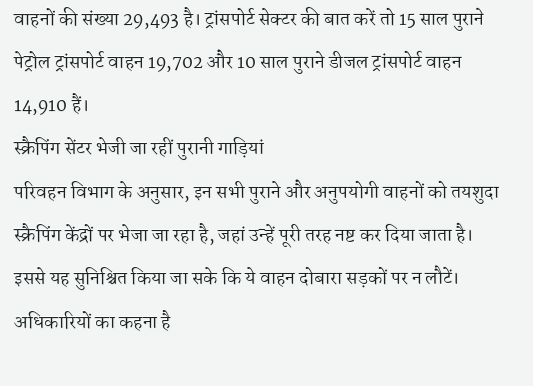वाहनों की संख्या 29,493 है। ट्रांसपोर्ट सेक्टर की बात करें तो 15 साल पुराने पेट्रोल ट्रांसपोर्ट वाहन 19,702 और 10 साल पुराने डीजल ट्रांसपोर्ट वाहन 14,910 हैं।
स्क्रैपिंग सेंटर भेजी जा रहीं पुरानी गाड़ियां
परिवहन विभाग के अनुसार, इन सभी पुराने और अनुपयोगी वाहनों को तयशुदा स्क्रैपिंग केंद्रों पर भेजा जा रहा है, जहां उन्हें पूरी तरह नष्ट कर दिया जाता है। इससे यह सुनिश्चित किया जा सके कि ये वाहन दोबारा सड़कों पर न लौटें। अधिकारियों का कहना है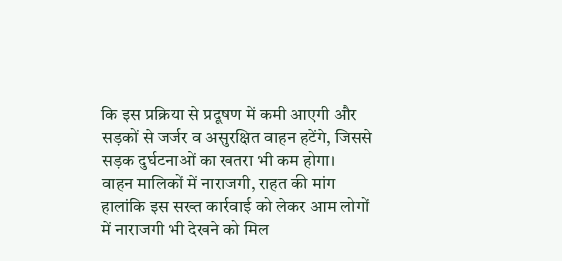कि इस प्रक्रिया से प्रदूषण में कमी आएगी और सड़कों से जर्जर व असुरक्षित वाहन हटेंगे, जिससे सड़क दुर्घटनाओं का खतरा भी कम होगा।
वाहन मालिकों में नाराजगी, राहत की मांग
हालांकि इस सख्त कार्रवाई को लेकर आम लोगों में नाराजगी भी देखने को मिल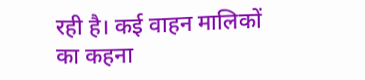रही है। कई वाहन मालिकों का कहना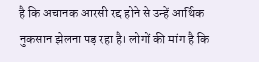है कि अचानक आरसी रद्द होने से उन्हें आर्थिक नुकसान झेलना पड़ रहा है। लोगों की मांग है कि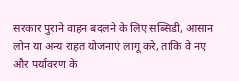सरकार पुराने वाहन बदलने के लिए सब्सिडी, आसान लोन या अन्य राहत योजनाएं लागू करे, ताकि वे नए और पर्यावरण के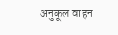अनुकूल वाहन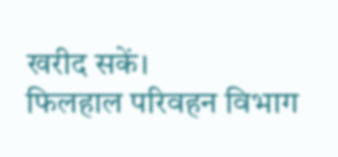खरीद सकें।
फिलहाल परिवहन विभाग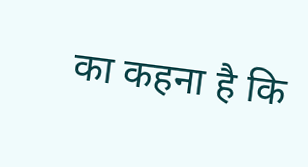का कहना है कि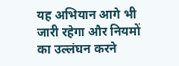यह अभियान आगे भी जारी रहेगा और नियमों का उल्लंघन करने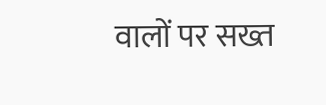वालों पर सख्त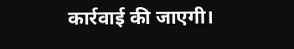कार्रवाई की जाएगी।